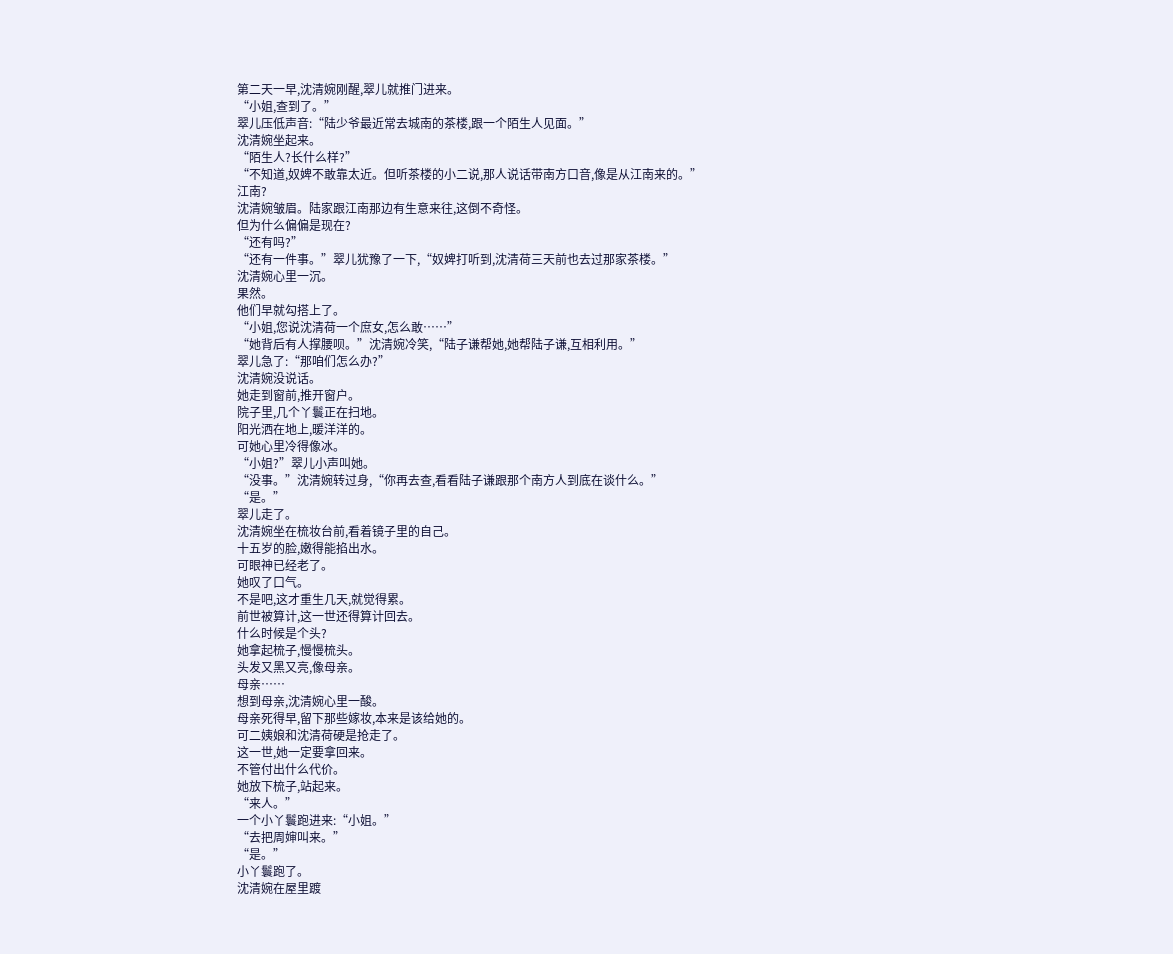第二天一早,沈清婉刚醒,翠儿就推门进来。
“小姐,查到了。”
翠儿压低声音:“陆少爷最近常去城南的茶楼,跟一个陌生人见面。”
沈清婉坐起来。
“陌生人?长什么样?”
“不知道,奴婢不敢靠太近。但听茶楼的小二说,那人说话带南方口音,像是从江南来的。”
江南?
沈清婉皱眉。陆家跟江南那边有生意来往,这倒不奇怪。
但为什么偏偏是现在?
“还有吗?”
“还有一件事。”翠儿犹豫了一下,“奴婢打听到,沈清荷三天前也去过那家茶楼。”
沈清婉心里一沉。
果然。
他们早就勾搭上了。
“小姐,您说沈清荷一个庶女,怎么敢……”
“她背后有人撑腰呗。”沈清婉冷笑,“陆子谦帮她,她帮陆子谦,互相利用。”
翠儿急了:“那咱们怎么办?”
沈清婉没说话。
她走到窗前,推开窗户。
院子里,几个丫鬟正在扫地。
阳光洒在地上,暖洋洋的。
可她心里冷得像冰。
“小姐?”翠儿小声叫她。
“没事。”沈清婉转过身,“你再去查,看看陆子谦跟那个南方人到底在谈什么。”
“是。”
翠儿走了。
沈清婉坐在梳妆台前,看着镜子里的自己。
十五岁的脸,嫩得能掐出水。
可眼神已经老了。
她叹了口气。
不是吧,这才重生几天,就觉得累。
前世被算计,这一世还得算计回去。
什么时候是个头?
她拿起梳子,慢慢梳头。
头发又黑又亮,像母亲。
母亲……
想到母亲,沈清婉心里一酸。
母亲死得早,留下那些嫁妆,本来是该给她的。
可二姨娘和沈清荷硬是抢走了。
这一世,她一定要拿回来。
不管付出什么代价。
她放下梳子,站起来。
“来人。”
一个小丫鬟跑进来:“小姐。”
“去把周婶叫来。”
“是。”
小丫鬟跑了。
沈清婉在屋里踱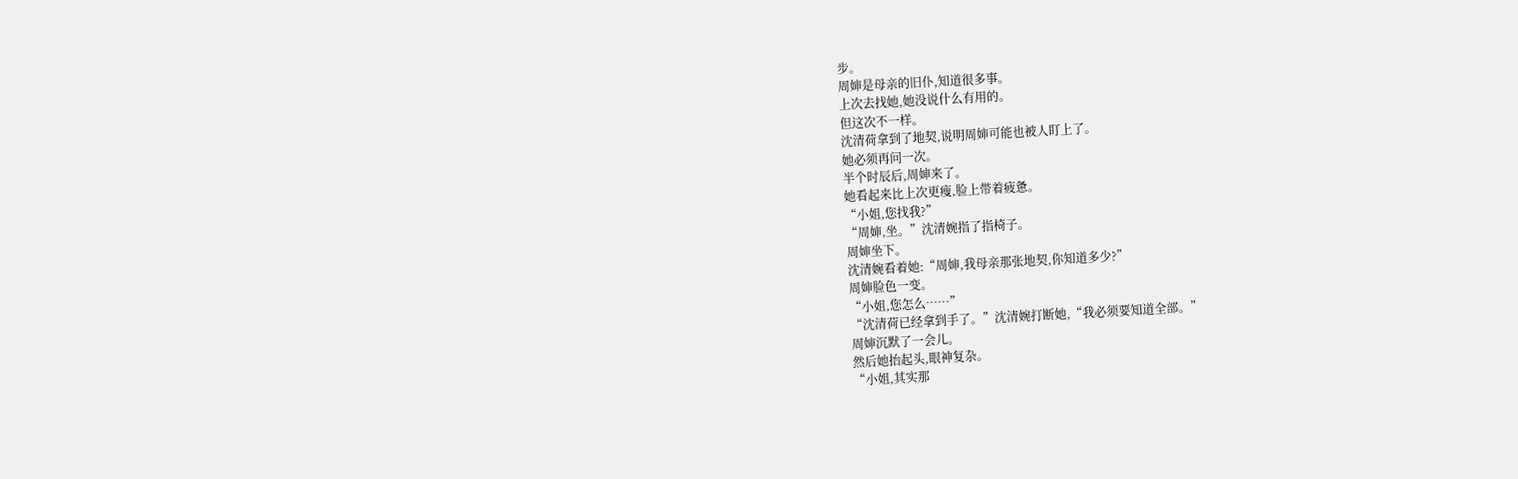步。
周婶是母亲的旧仆,知道很多事。
上次去找她,她没说什么有用的。
但这次不一样。
沈清荷拿到了地契,说明周婶可能也被人盯上了。
她必须再问一次。
半个时辰后,周婶来了。
她看起来比上次更瘦,脸上带着疲惫。
“小姐,您找我?”
“周婶,坐。”沈清婉指了指椅子。
周婶坐下。
沈清婉看着她:“周婶,我母亲那张地契,你知道多少?”
周婶脸色一变。
“小姐,您怎么……”
“沈清荷已经拿到手了。”沈清婉打断她,“我必须要知道全部。”
周婶沉默了一会儿。
然后她抬起头,眼神复杂。
“小姐,其实那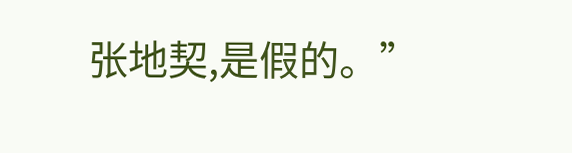张地契,是假的。”